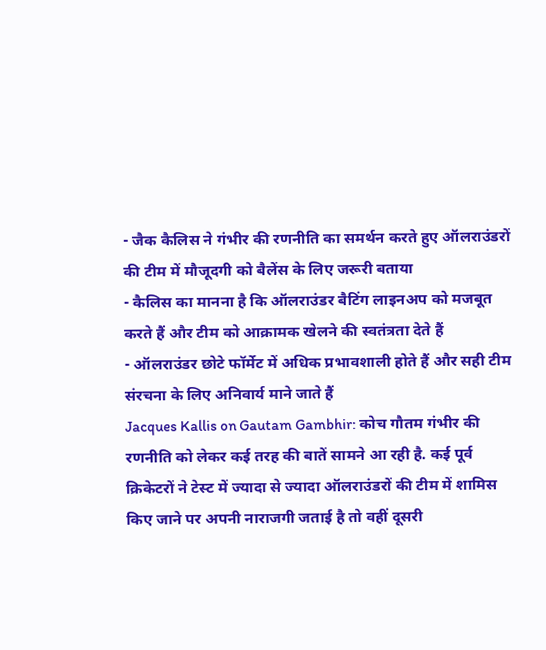- जैक कैलिस ने गंभीर की रणनीति का समर्थन करते हुए ऑलराउंडरों की टीम में मौजूदगी को बैलेंस के लिए जरूरी बताया
- कैलिस का मानना है कि ऑलराउंडर बैटिंग लाइनअप को मजबूत करते हैं और टीम को आक्रामक खेलने की स्वतंत्रता देते हैं
- ऑलराउंडर छोटे फॉर्मेट में अधिक प्रभावशाली होते हैं और सही टीम संरचना के लिए अनिवार्य माने जाते हैं
Jacques Kallis on Gautam Gambhir: कोच गौतम गंभीर की रणनीति को लेकर कई तरह की बातें सामने आ रही है. कई पूर्व क्रिकेटरों ने टेस्ट में ज्यादा से ज्यादा ऑलराउंडरों की टीम में शामिस किए जाने पर अपनी नाराजगी जताई है तो वहीं दूसरी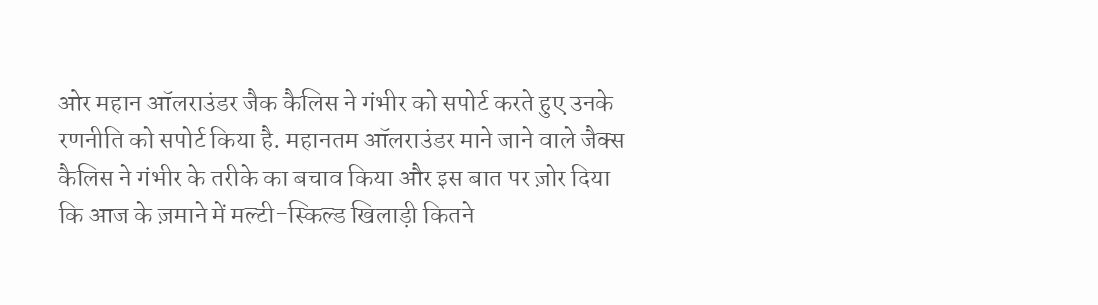ओर महान ऑलराउंडर जैक कैलिस ने गंभीर को सपोर्ट करते हुए उनके रणनीति को सपोर्ट किया है. महानतम ऑलराउंडर माने जाने वाले जैक्स कैलिस ने गंभीर के तरीके का बचाव किया और इस बात पर ज़ोर दिया कि आज के ज़माने में मल्टी-स्किल्ड खिलाड़ी कितने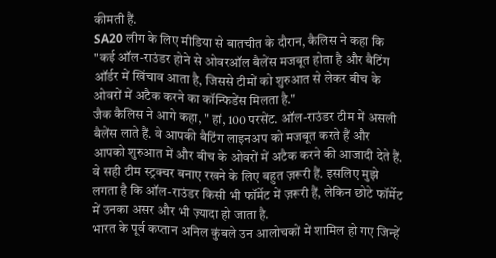कीमती हैं.
SA20 लीग के लिए मीडिया से बातचीत के दौरान, कैलिस ने कहा कि "कई ऑल-राउंडर होने से ओवरऑल बैलेंस मजबूत होता है और बैटिंग ऑर्डर में खिंचाव आता है, जिससे टीमों को शुरुआत से लेकर बीच के ओवरों में अटैक करने का कॉन्फिडेंस मिलता है."
जैक कैलिस ने आगे कहा, " हां, 100 परसेंट. ऑल-राउंडर टीम में असली बैलेंस लाते हैं. वे आपकी बैटिंग लाइनअप को मजबूत करते हैं और आपको शुरुआत में और बीच के ओवरों में अटैक करने की आजादी देते हैं. वे सही टीम स्ट्रक्चर बनाए रखने के लिए बहुत ज़रूरी हैं. इसलिए मुझे लगता है कि ऑल-राउंडर किसी भी फॉर्मेट में ज़रूरी हैं, लेकिन छोटे फॉर्मेट में उनका असर और भी ज़्यादा हो जाता है.
भारत के पूर्व कप्तान अनिल कुंबले उन आलोचकों में शामिल हो गए जिन्हें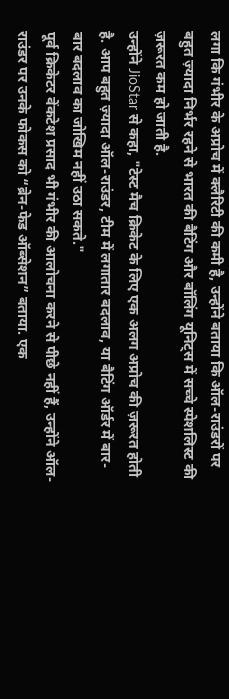लगा कि गंभीर के अप्रोच में क्लैरिटी की कमी है, उन्होंने बताया कि ऑल-राउंडरों पर बहुत ज़्यादा निर्भर रहने से भारत की बैटिंग और बॉलिंग यूनिट्स में सच्चे स्पेशलिस्ट की ज़रूरत कम हो जाती है.
उन्होंने JioStar से कहा, "टेस्ट मैच क्रिकेट के लिए एक अलग अप्रोच की ज़रूरत होती है. आप बहुत ज़्यादा ऑल-राउंडर, टीम में लगातार बदलाव, या बैटिंग ऑर्डर में बार-बार बदलाव का जोखिम नहीं उठा सकते."
पूर्व क्रिकेटर वेंकटेश प्रसाद भी गंभीर की आलोचना करने से पीछे नहीं हैं, उन्होंने ऑल-राउंडर पर उनके फोकस को “ब्रेन-फेड ऑब्सेशन” बताया. एक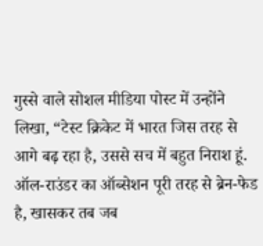गुस्से वाले सोशल मीडिया पोस्ट में उन्होंने लिखा, “टेस्ट क्रिकेट में भारत जिस तरह से आगे बढ़ रहा है, उससे सच में बहुत निराश हूं. ऑल-राउंडर का ऑब्सेशन पूरी तरह से ब्रेन-फेड है, खासकर तब जब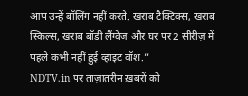आप उन्हें बॉलिंग नहीं करते. खराब टैक्टिक्स, खराब स्किल्स, खराब बॉडी लैंग्वेज और घर पर 2 सीरीज़ में पहले कभी नहीं हुई व्हाइट वॉश.”
NDTV.in पर ताज़ातरीन ख़बरों को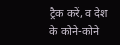ट्रैक करें, व देश के कोने-कोने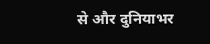से और दुनियाभर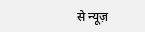से न्यूज़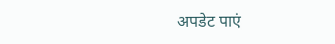अपडेट पाएं